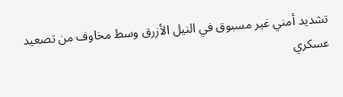تشديد أمني غير مسبوق في النيل الأزرق وسط مخاوف من تصعيد عسكري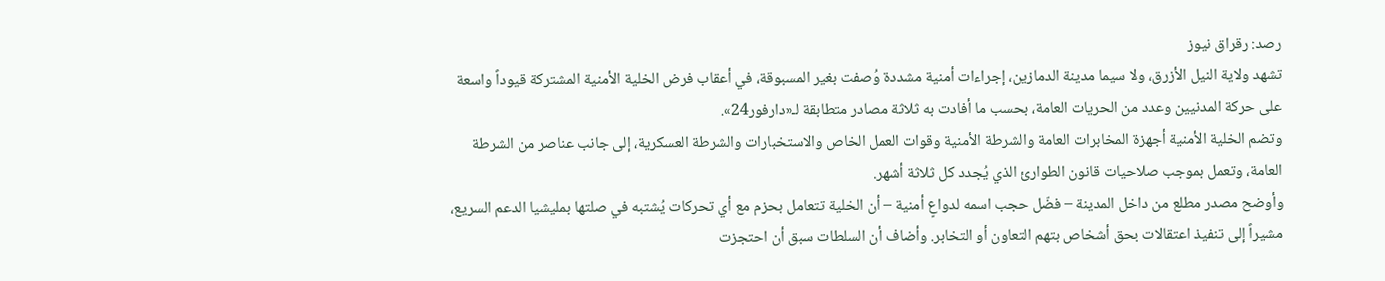رصد: رقراق نيوز
تشهد ولاية النيل الأزرق، ولا سيما مدينة الدمازين، إجراءات أمنية مشددة وُصفت بغير المسبوقة، في أعقاب فرض الخلية الأمنية المشتركة قيوداً واسعة على حركة المدنيين وعدد من الحريات العامة، بحسب ما أفادت به ثلاثة مصادر متطابقة لـ«دارفور24».
وتضم الخلية الأمنية أجهزة المخابرات العامة والشرطة الأمنية وقوات العمل الخاص والاستخبارات والشرطة العسكرية، إلى جانب عناصر من الشرطة العامة، وتعمل بموجب صلاحيات قانون الطوارئ الذي يُجدد كل ثلاثة أشهر.
وأوضح مصدر مطلع من داخل المدينة – فضّل حجب اسمه لدواعٍ أمنية – أن الخلية تتعامل بحزم مع أي تحركات يُشتبه في صلتها بمليشيا الدعم السريع، مشيراً إلى تنفيذ اعتقالات بحق أشخاص بتهم التعاون أو التخابر. وأضاف أن السلطات سبق أن احتجزت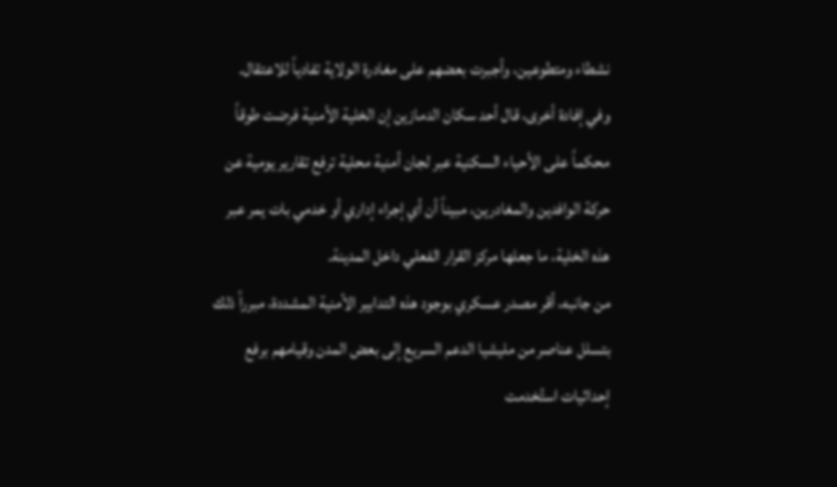نشطاء ومتطوعين، وأجبرت بعضهم على مغادرة الولاية تفادياً للاعتقال.
وفي إفادة أخرى، قال أحد سكان الدمازين إن الخلية الأمنية فرضت طوقاً محكماً على الأحياء السكنية عبر لجان أمنية محلية ترفع تقارير يومية عن حركة الوافدين والمغادرين، مبيناً أن أي إجراء إداري أو خدمي بات يمر عبر هذه الخلية، ما جعلها مركز القرار الفعلي داخل المدينة.
من جانبه، أقر مصدر عسكري بوجود هذه التدابير الأمنية المشددة، مبرراً ذلك بتسلل عناصر من مليشيا الدعم السريع إلى بعض المدن وقيامهم برفع إحداثيات استُخدمت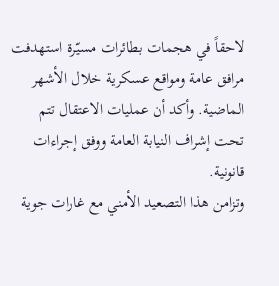لاحقاً في هجمات بطائرات مسيّرة استهدفت مرافق عامة ومواقع عسكرية خلال الأشهر الماضية. وأكد أن عمليات الاعتقال تتم تحت إشراف النيابة العامة ووفق إجراءات قانونية.
وتزامن هذا التصعيد الأمني مع غارات جوية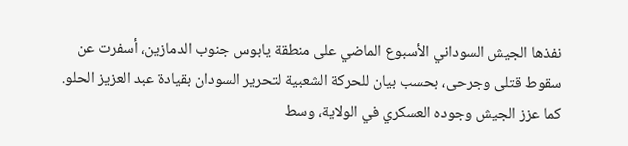نفذها الجيش السوداني الأسبوع الماضي على منطقة يابوس جنوب الدمازين، أسفرت عن سقوط قتلى وجرحى، بحسب بيان للحركة الشعبية لتحرير السودان بقيادة عبد العزيز الحلو. كما عزز الجيش وجوده العسكري في الولاية، وسط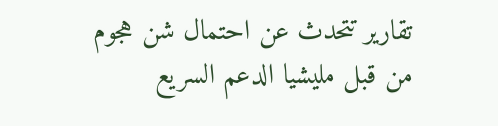تقارير تتحدث عن احتمال شن هجوم من قبل مليشيا الدعم السريع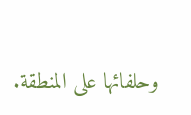وحلفائها على المنطقة.